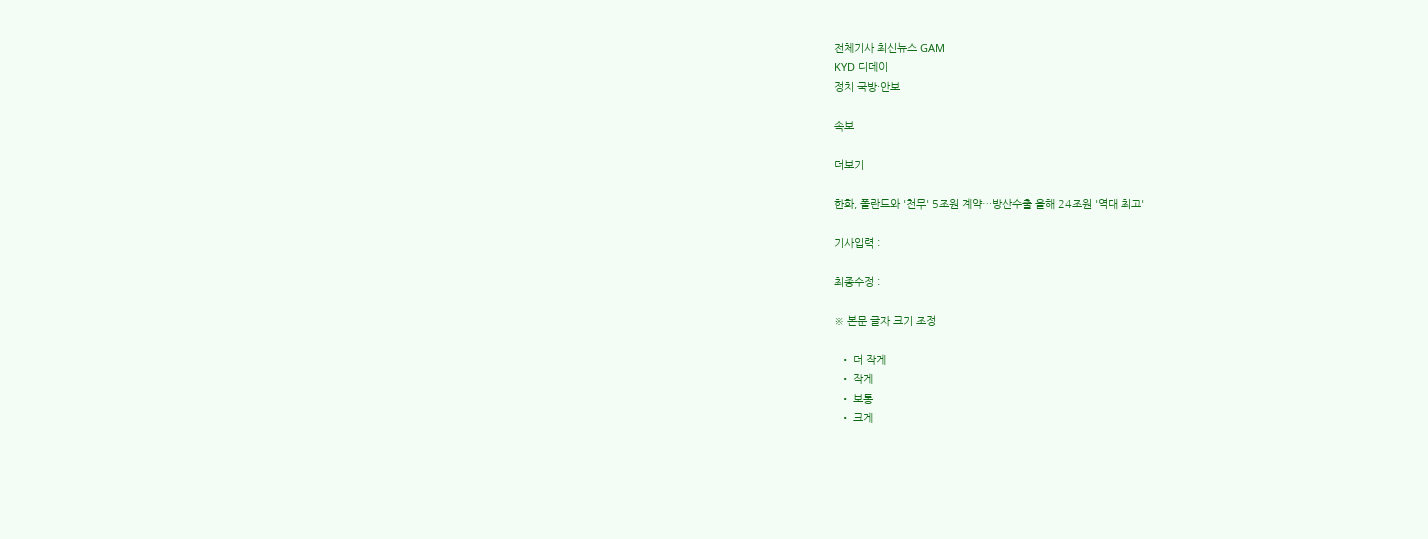전체기사 최신뉴스 GAM
KYD 디데이
정치 국방·안보

속보

더보기

한화, 폴란드와 '천무' 5조원 계약…방산수출 올해 24조원 '역대 최고'

기사입력 :

최종수정 :

※ 본문 글자 크기 조정

  • 더 작게
  • 작게
  • 보통
  • 크게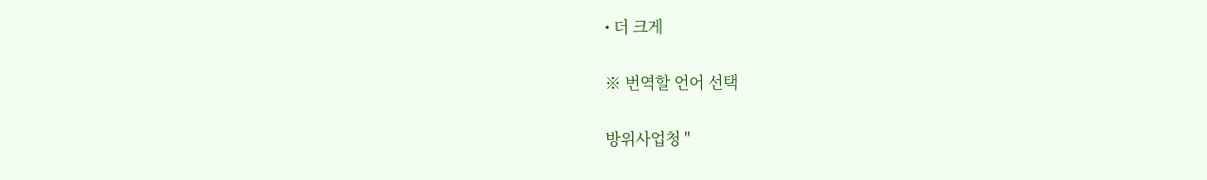• 더 크게

※ 번역할 언어 선택

방위사업청 "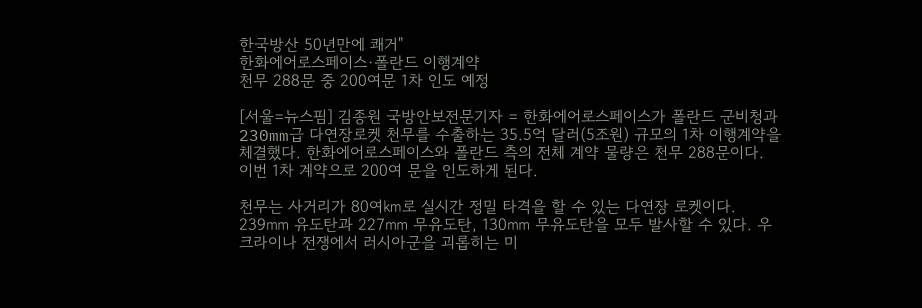한국방산 50년만에 쾌거"
한화에어로스페이스·폴란드 이행계약
천무 288문 중 200여문 1차 인도 예정

[서울=뉴스핌] 김종원 국방안보전문기자 = 한화에어로스페이스가 폴란드 군비청과 230mm급 다연장로켓 천무를 수출하는 35.5억 달러(5조원) 규모의 1차 이행계약을 체결했다. 한화에어로스페이스와 폴란드 측의 전체 계약 물량은 천무 288문이다. 이번 1차 계약으로 200여 문을 인도하게 된다.

천무는 사거리가 80여㎞로 실시간 정밀 타격을 할 수 있는 다연장 로켓이다. 239㎜ 유도탄과 227㎜ 무유도탄, 130㎜ 무유도탄을 모두 발사할 수 있다. 우크라이나 전쟁에서 러시아군을 괴롭히는 미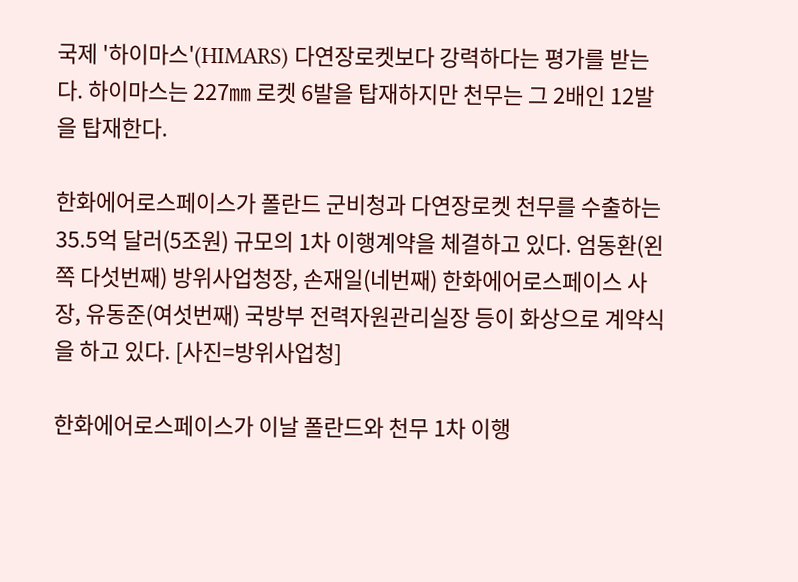국제 '하이마스'(HIMARS) 다연장로켓보다 강력하다는 평가를 받는다. 하이마스는 227㎜ 로켓 6발을 탑재하지만 천무는 그 2배인 12발을 탑재한다.

한화에어로스페이스가 폴란드 군비청과 다연장로켓 천무를 수출하는 35.5억 달러(5조원) 규모의 1차 이행계약을 체결하고 있다. 엄동환(왼쪽 다섯번째) 방위사업청장, 손재일(네번째) 한화에어로스페이스 사장, 유동준(여섯번째) 국방부 전력자원관리실장 등이 화상으로 계약식을 하고 있다. [사진=방위사업청]

한화에어로스페이스가 이날 폴란드와 천무 1차 이행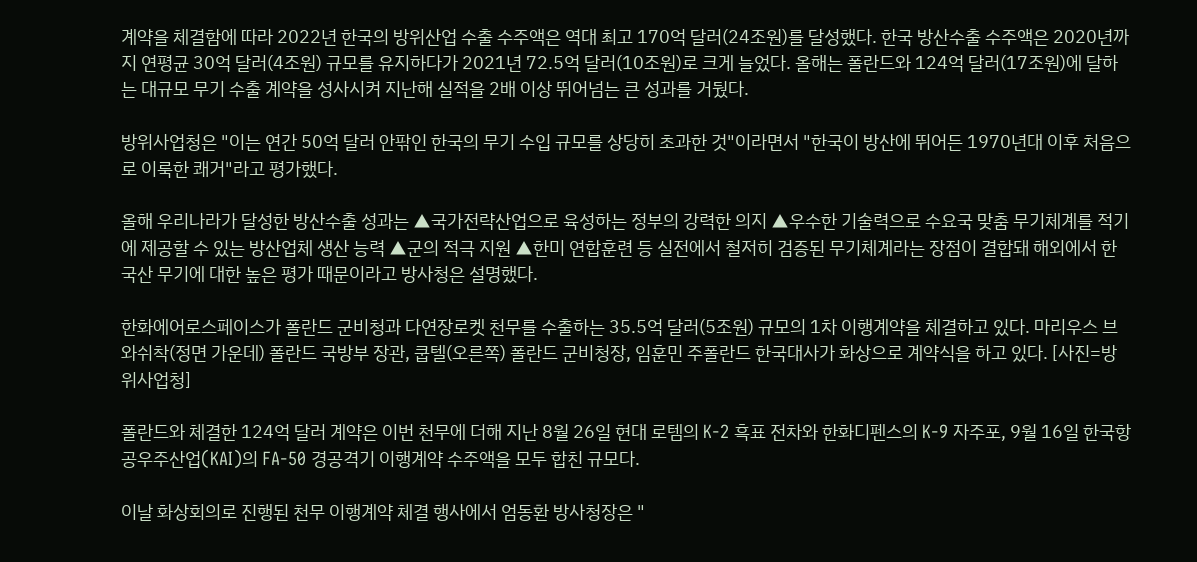계약을 체결함에 따라 2022년 한국의 방위산업 수출 수주액은 역대 최고 170억 달러(24조원)를 달성했다. 한국 방산수출 수주액은 2020년까지 연평균 30억 달러(4조원) 규모를 유지하다가 2021년 72.5억 달러(10조원)로 크게 늘었다. 올해는 폴란드와 124억 달러(17조원)에 달하는 대규모 무기 수출 계약을 성사시켜 지난해 실적을 2배 이상 뛰어넘는 큰 성과를 거뒀다.

방위사업청은 "이는 연간 50억 달러 안팎인 한국의 무기 수입 규모를 상당히 초과한 것"이라면서 "한국이 방산에 뛰어든 1970년대 이후 처음으로 이룩한 쾌거"라고 평가했다.

올해 우리나라가 달성한 방산수출 성과는 ▲국가전략산업으로 육성하는 정부의 강력한 의지 ▲우수한 기술력으로 수요국 맞춤 무기체계를 적기에 제공할 수 있는 방산업체 생산 능력 ▲군의 적극 지원 ▲한미 연합훈련 등 실전에서 철저히 검증된 무기체계라는 장점이 결합돼 해외에서 한국산 무기에 대한 높은 평가 때문이라고 방사청은 설명했다.

한화에어로스페이스가 폴란드 군비청과 다연장로켓 천무를 수출하는 35.5억 달러(5조원) 규모의 1차 이행계약을 체결하고 있다. 마리우스 브와쉬착(정면 가운데) 폴란드 국방부 장관, 쿱텔(오른쪽) 폴란드 군비청장, 임훈민 주폴란드 한국대사가 화상으로 계약식을 하고 있다. [사진=방위사업청]

폴란드와 체결한 124억 달러 계약은 이번 천무에 더해 지난 8월 26일 현대 로템의 K-2 흑표 전차와 한화디펜스의 K-9 자주포, 9월 16일 한국항공우주산업(KAI)의 FA-50 경공격기 이행계약 수주액을 모두 합친 규모다.

이날 화상회의로 진행된 천무 이행계약 체결 행사에서 엄동환 방사청장은 "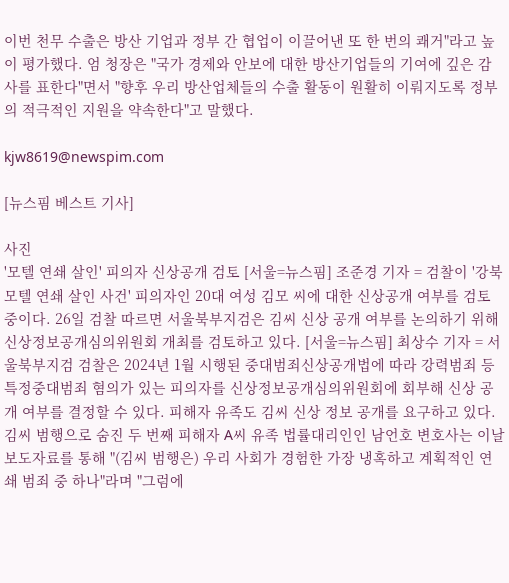이번 천무 수출은 방산 기업과 정부 간 협업이 이끌어낸 또 한 번의 쾌거"라고 높이 평가했다. 엄 청장은 "국가 경제와 안보에 대한 방산기업들의 기여에 깊은 감사를 표한다"면서 "향후 우리 방산업체들의 수출 활동이 원활히 이뤄지도록 정부의 적극적인 지원을 약속한다"고 말했다.

kjw8619@newspim.com

[뉴스핌 베스트 기사]

사진
'모텔 연쇄 살인' 피의자 신상공개 검토 [서울=뉴스핌] 조준경 기자 = 검찰이 '강북 모텔 연쇄 살인 사건' 피의자인 20대 여성 김모 씨에 대한 신상공개 여부를 검토 중이다. 26일 검찰 따르면 서울북부지검은 김씨 신상 공개 여부를 논의하기 위해 신상정보공개심의위원회 개최를 검토하고 있다. [서울=뉴스핌] 최상수 기자 = 서울북부지검 검찰은 2024년 1월 시행된 중대범죄신상공개법에 따라 강력범죄 등 특정중대범죄 혐의가 있는 피의자를 신상정보공개심의위원회에 회부해 신상 공개 여부를 결정할 수 있다. 피해자 유족도 김씨 신상 정보 공개를 요구하고 있다. 김씨 범행으로 숨진 두 번째 피해자 A씨 유족 법률대리인인 남언호 변호사는 이날 보도자료를 통해 "(김씨 범행은) 우리 사회가 경험한 가장 냉혹하고 계획적인 연쇄 범죄 중 하나"라며 "그럼에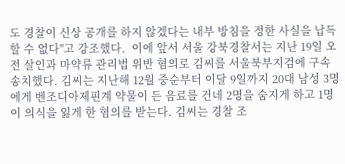도 경찰이 신상 공개를 하지 않겠다는 내부 방침을 정한 사실을 납득할 수 없다"고 강조했다.  이에 앞서 서울 강북경찰서는 지난 19일 오전 살인과 마약류 관리법 위반 혐의로 김씨를 서울북부지검에 구속 송치했다. 김씨는 지난해 12월 중순부터 이달 9일까지 20대 남성 3명에게 벤조디아제핀계 약물이 든 음료를 건네 2명을 숨지게 하고 1명이 의식을 잃게 한 혐의를 받는다. 김씨는 경찰 조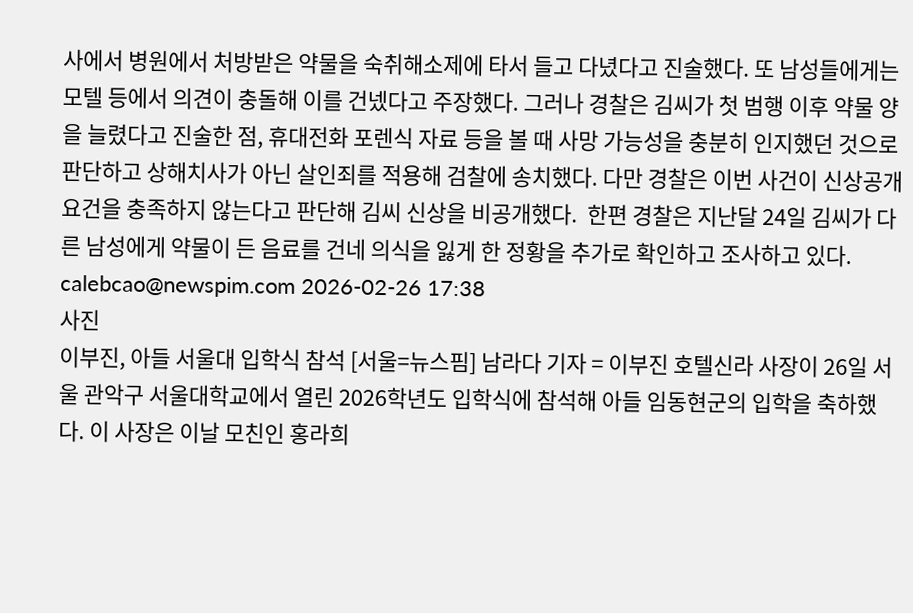사에서 병원에서 처방받은 약물을 숙취해소제에 타서 들고 다녔다고 진술했다. 또 남성들에게는 모텔 등에서 의견이 충돌해 이를 건넸다고 주장했다. 그러나 경찰은 김씨가 첫 범행 이후 약물 양을 늘렸다고 진술한 점, 휴대전화 포렌식 자료 등을 볼 때 사망 가능성을 충분히 인지했던 것으로 판단하고 상해치사가 아닌 살인죄를 적용해 검찰에 송치했다. 다만 경찰은 이번 사건이 신상공개 요건을 충족하지 않는다고 판단해 김씨 신상을 비공개했다.  한편 경찰은 지난달 24일 김씨가 다른 남성에게 약물이 든 음료를 건네 의식을 잃게 한 정황을 추가로 확인하고 조사하고 있다. calebcao@newspim.com 2026-02-26 17:38
사진
이부진, 아들 서울대 입학식 참석 [서울=뉴스핌] 남라다 기자 = 이부진 호텔신라 사장이 26일 서울 관악구 서울대학교에서 열린 2026학년도 입학식에 참석해 아들 임동현군의 입학을 축하했다. 이 사장은 이날 모친인 홍라희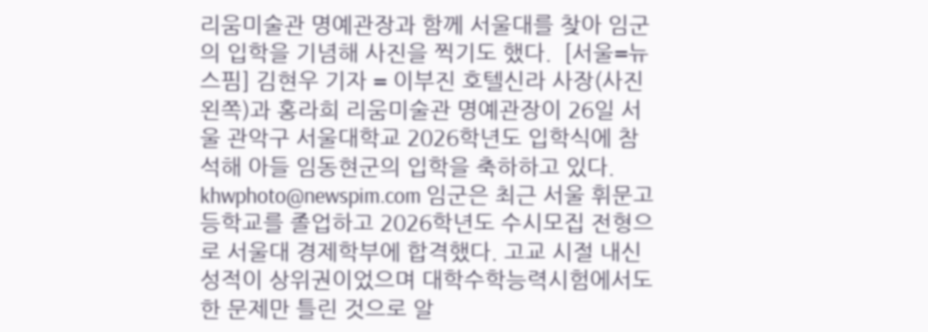리움미술관 명예관장과 함께 서울대를 찾아 임군의 입학을 기념해 사진을 찍기도 했다.  [서울=뉴스핌] 김현우 기자 = 이부진 호텔신라 사장(사진 왼쪽)과 홍라희 리움미술관 명예관장이 26일 서울 관악구 서울대학교 2026학년도 입학식에 참석해 아들 임동현군의 입학을 축하하고 있다.  khwphoto@newspim.com 임군은 최근 서울 휘문고등학교를 졸업하고 2026학년도 수시모집 전형으로 서울대 경제학부에 합격했다. 고교 시절 내신 성적이 상위권이었으며 대학수학능력시험에서도 한 문제만 틀린 것으로 알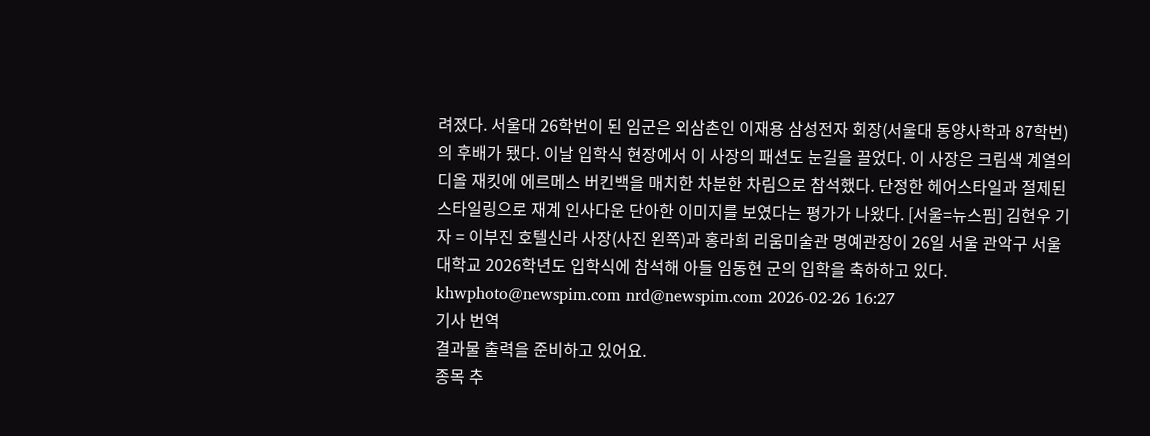려졌다. 서울대 26학번이 된 임군은 외삼촌인 이재용 삼성전자 회장(서울대 동양사학과 87학번)의 후배가 됐다. 이날 입학식 현장에서 이 사장의 패션도 눈길을 끌었다. 이 사장은 크림색 계열의 디올 재킷에 에르메스 버킨백을 매치한 차분한 차림으로 참석했다. 단정한 헤어스타일과 절제된 스타일링으로 재계 인사다운 단아한 이미지를 보였다는 평가가 나왔다. [서울=뉴스핌] 김현우 기자 = 이부진 호텔신라 사장(사진 왼쪽)과 홍라희 리움미술관 명예관장이 26일 서울 관악구 서울대학교 2026학년도 입학식에 참석해 아들 임동현 군의 입학을 축하하고 있다. khwphoto@newspim.com nrd@newspim.com 2026-02-26 16:27
기사 번역
결과물 출력을 준비하고 있어요.
종목 추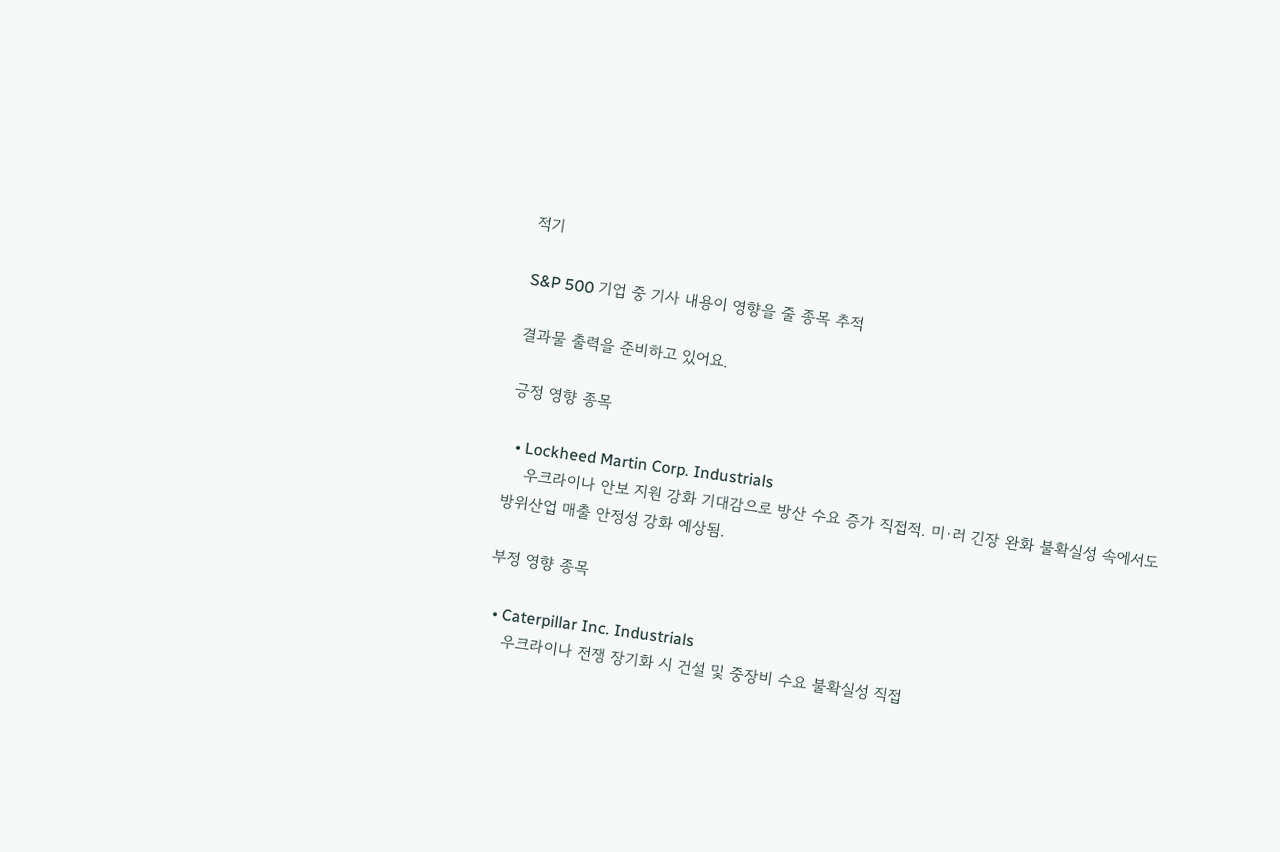적기

S&P 500 기업 중 기사 내용이 영향을 줄 종목 추적

결과물 출력을 준비하고 있어요.

긍정 영향 종목

  • Lockheed Martin Corp. Industrials
    우크라이나 안보 지원 강화 기대감으로 방산 수요 증가 직접적. 미·러 긴장 완화 불확실성 속에서도 방위산업 매출 안정성 강화 예상됨.

부정 영향 종목

  • Caterpillar Inc. Industrials
    우크라이나 전쟁 장기화 시 건설 및 중장비 수요 불확실성 직접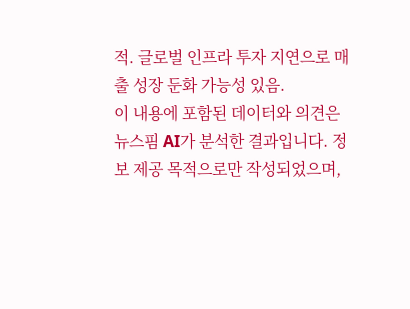적. 글로벌 인프라 투자 지연으로 매출 성장 둔화 가능성 있음.
이 내용에 포함된 데이터와 의견은 뉴스핌 AI가 분석한 결과입니다. 정보 제공 목적으로만 작성되었으며,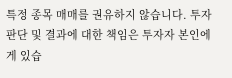특정 종목 매매를 권유하지 않습니다. 투자 판단 및 결과에 대한 책임은 투자자 본인에게 있습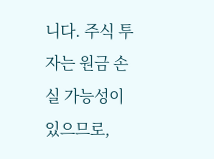니다. 주식 투자는 원금 손실 가능성이 있으므로,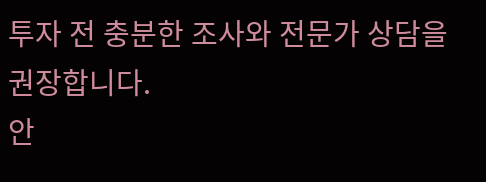투자 전 충분한 조사와 전문가 상담을 권장합니다.
안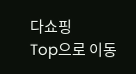다쇼핑
Top으로 이동